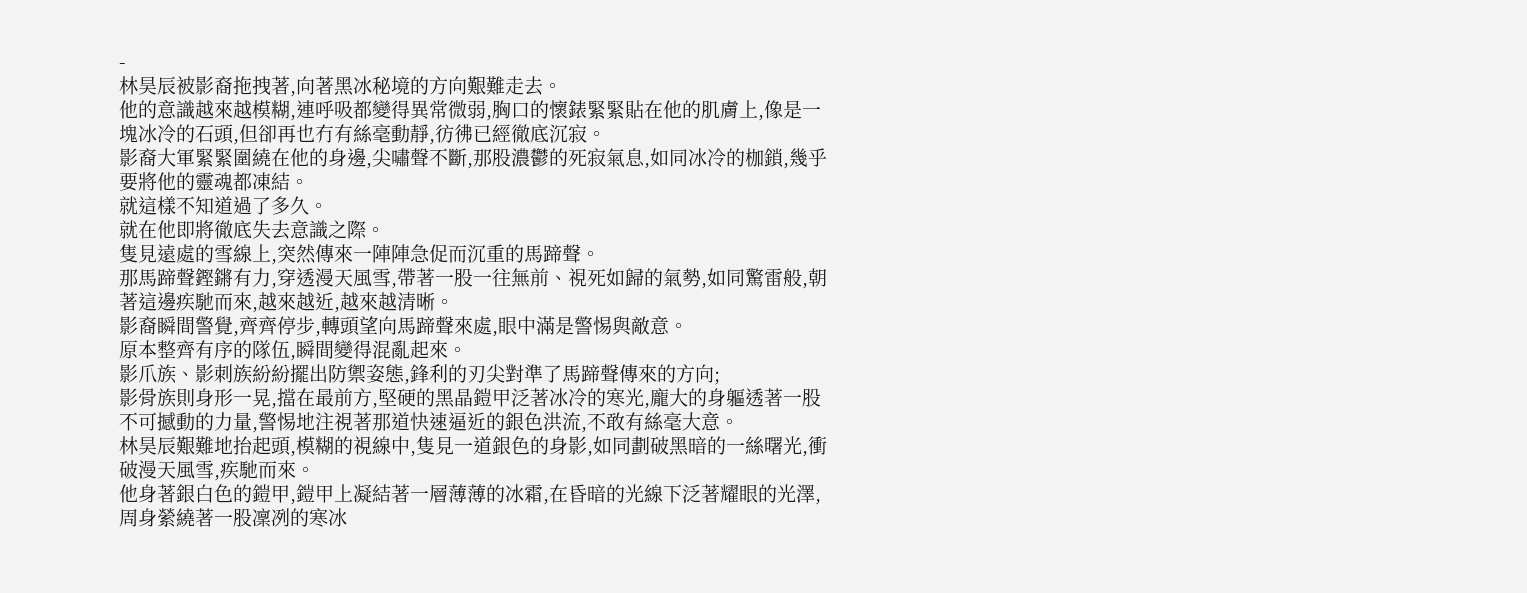-
林昊辰被影裔拖拽著,向著黑冰秘境的方向艱難走去。
他的意識越來越模糊,連呼吸都變得異常微弱,胸口的懷錶緊緊貼在他的肌膚上,像是一塊冰冷的石頭,但卻再也冇有絲毫動靜,彷彿已經徹底沉寂。
影裔大軍緊緊圍繞在他的身邊,尖嘯聲不斷,那股濃鬱的死寂氣息,如同冰冷的枷鎖,幾乎要將他的靈魂都凍結。
就這樣不知道過了多久。
就在他即將徹底失去意識之際。
隻見遠處的雪線上,突然傳來一陣陣急促而沉重的馬蹄聲。
那馬蹄聲鏗鏘有力,穿透漫天風雪,帶著一股一往無前、視死如歸的氣勢,如同驚雷般,朝著這邊疾馳而來,越來越近,越來越清晰。
影裔瞬間警覺,齊齊停步,轉頭望向馬蹄聲來處,眼中滿是警惕與敵意。
原本整齊有序的隊伍,瞬間變得混亂起來。
影爪族、影刺族紛紛擺出防禦姿態,鋒利的刃尖對準了馬蹄聲傳來的方向;
影骨族則身形一晃,擋在最前方,堅硬的黑晶鎧甲泛著冰冷的寒光,龐大的身軀透著一股不可撼動的力量,警惕地注視著那道快速逼近的銀色洪流,不敢有絲毫大意。
林昊辰艱難地抬起頭,模糊的視線中,隻見一道銀色的身影,如同劃破黑暗的一絲曙光,衝破漫天風雪,疾馳而來。
他身著銀白色的鎧甲,鎧甲上凝結著一層薄薄的冰霜,在昏暗的光線下泛著耀眼的光澤,周身縈繞著一股凜冽的寒冰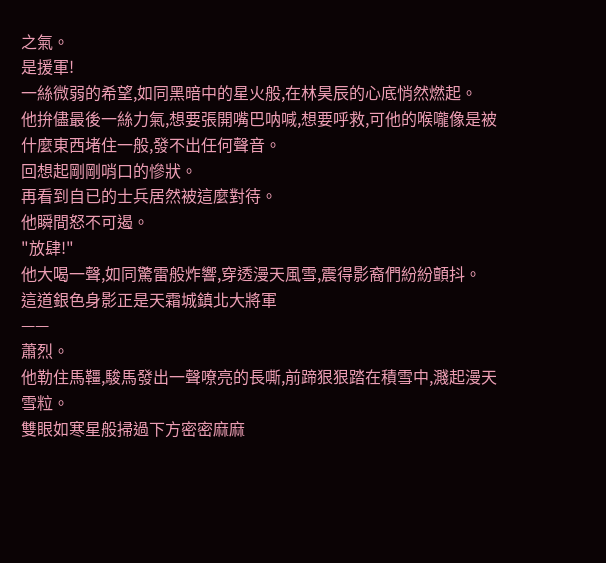之氣。
是援軍!
一絲微弱的希望,如同黑暗中的星火般,在林昊辰的心底悄然燃起。
他拚儘最後一絲力氣,想要張開嘴巴呐喊,想要呼救,可他的喉嚨像是被什麼東西堵住一般,發不出任何聲音。
回想起剛剛哨口的慘狀。
再看到自已的士兵居然被這麼對待。
他瞬間怒不可遏。
"放肆!"
他大喝一聲,如同驚雷般炸響,穿透漫天風雪,震得影裔們紛紛顫抖。
這道銀色身影正是天霜城鎮北大將軍
——
蕭烈。
他勒住馬韁,駿馬發出一聲嘹亮的長嘶,前蹄狠狠踏在積雪中,濺起漫天雪粒。
雙眼如寒星般掃過下方密密麻麻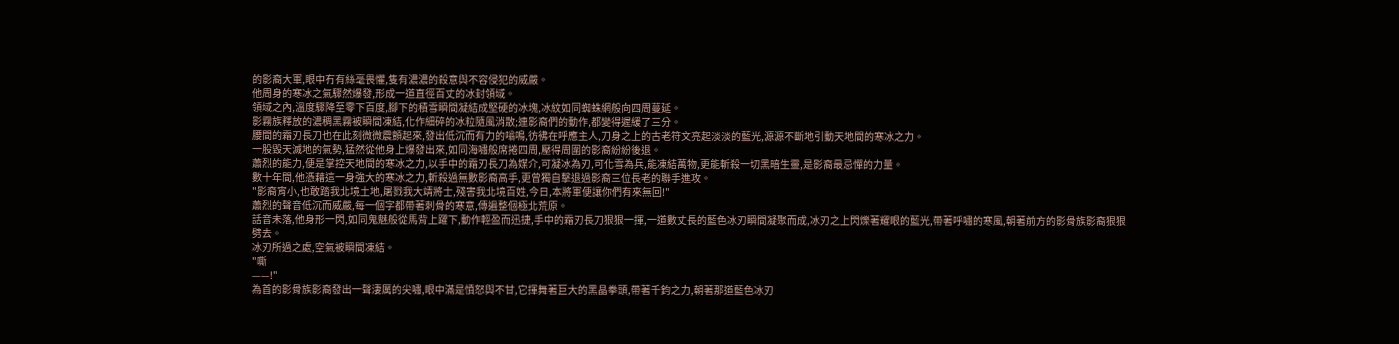的影裔大軍,眼中冇有絲毫畏懼,隻有濃濃的殺意與不容侵犯的威嚴。
他周身的寒冰之氣驟然爆發,形成一道直徑百丈的冰封領域。
領域之內,溫度驟降至零下百度,腳下的積雪瞬間凝結成堅硬的冰塊,冰紋如同蜘蛛網般向四周蔓延。
影霧族釋放的濃稠黑霧被瞬間凍結,化作細碎的冰粒隨風消散;連影裔們的動作,都變得遲緩了三分。
腰間的霜刃長刀也在此刻微微震顫起來,發出低沉而有力的嗡鳴,彷彿在呼應主人,刀身之上的古老符文亮起淡淡的藍光,源源不斷地引動天地間的寒冰之力。
一股毀天滅地的氣勢,猛然從他身上爆發出來,如同海嘯般席捲四周,壓得周圍的影裔紛紛後退。
蕭烈的能力,便是掌控天地間的寒冰之力,以手中的霜刃長刀為媒介,可凝冰為刃,可化雪為兵,能凍結萬物,更能斬殺一切黑暗生靈,是影裔最忌憚的力量。
數十年間,他憑藉這一身強大的寒冰之力,斬殺過無數影裔高手,更曾獨自擊退過影裔三位長老的聯手進攻。
"影裔宵小,也敢踏我北境土地,屠戮我大靖將士,殘害我北境百姓,今日,本將軍便讓你們有來無回!"
蕭烈的聲音低沉而威嚴,每一個字都帶著刺骨的寒意,傳遍整個極北荒原。
話音未落,他身形一閃,如同鬼魅般從馬背上躍下,動作輕盈而迅捷,手中的霜刃長刀狠狠一揮,一道數丈長的藍色冰刃瞬間凝聚而成,冰刃之上閃爍著耀眼的藍光,帶著呼嘯的寒風,朝著前方的影骨族影裔狠狠劈去。
冰刃所過之處,空氣被瞬間凍結。
"嘶
——!"
為首的影骨族影裔發出一聲淒厲的尖嘯,眼中滿是憤怒與不甘,它揮舞著巨大的黑晶拳頭,帶著千鈞之力,朝著那道藍色冰刃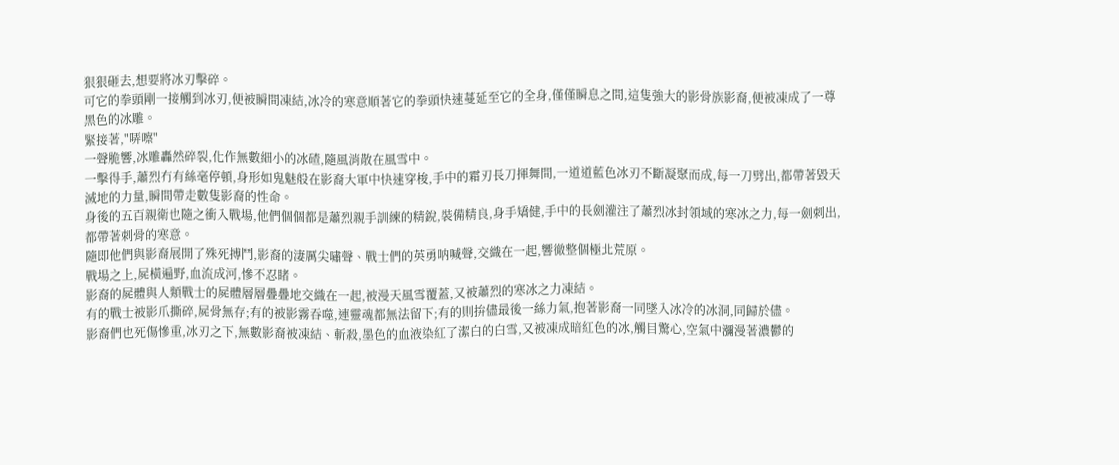狠狠砸去,想要將冰刃擊碎。
可它的拳頭剛一接觸到冰刃,便被瞬間凍結,冰冷的寒意順著它的拳頭快速蔓延至它的全身,僅僅瞬息之間,這隻強大的影骨族影裔,便被凍成了一尊黑色的冰雕。
緊接著,"哢嚓"
一聲脆響,冰雕轟然碎裂,化作無數細小的冰碴,隨風消散在風雪中。
一擊得手,蕭烈冇有絲毫停頓,身形如鬼魅般在影裔大軍中快速穿梭,手中的霜刃長刀揮舞間,一道道藍色冰刃不斷凝聚而成,每一刀劈出,都帶著毀天滅地的力量,瞬間帶走數隻影裔的性命。
身後的五百親衛也隨之衝入戰場,他們個個都是蕭烈親手訓練的精銳,裝備精良,身手矯健,手中的長劍灌注了蕭烈冰封領域的寒冰之力,每一劍刺出,都帶著刺骨的寒意。
隨即他們與影裔展開了殊死搏鬥,影裔的淒厲尖嘯聲、戰士們的英勇呐喊聲,交織在一起,響徹整個極北荒原。
戰場之上,屍橫遍野,血流成河,慘不忍睹。
影裔的屍體與人類戰士的屍體層層疊疊地交織在一起,被漫天風雪覆蓋,又被蕭烈的寒冰之力凍結。
有的戰士被影爪撕碎,屍骨無存;有的被影霧吞噬,連靈魂都無法留下;有的則拚儘最後一絲力氣,抱著影裔一同墜入冰冷的冰洞,同歸於儘。
影裔們也死傷慘重,冰刃之下,無數影裔被凍結、斬殺,墨色的血液染紅了潔白的白雪,又被凍成暗紅色的冰,觸目驚心,空氣中瀰漫著濃鬱的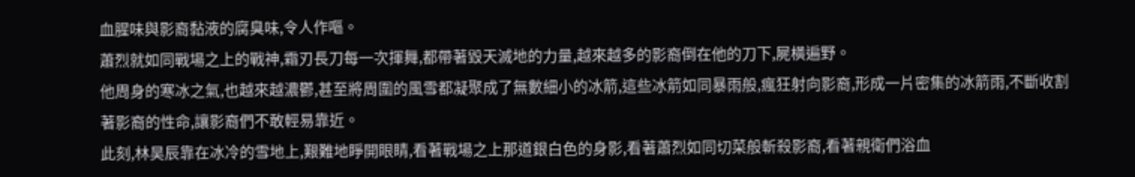血腥味與影裔黏液的腐臭味,令人作嘔。
蕭烈就如同戰場之上的戰神,霜刃長刀每一次揮舞,都帶著毀天滅地的力量,越來越多的影裔倒在他的刀下,屍橫遍野。
他周身的寒冰之氣,也越來越濃鬱,甚至將周圍的風雪都凝聚成了無數細小的冰箭,這些冰箭如同暴雨般,瘋狂射向影裔,形成一片密集的冰箭雨,不斷收割著影裔的性命,讓影裔們不敢輕易靠近。
此刻,林昊辰靠在冰冷的雪地上,艱難地睜開眼睛,看著戰場之上那道銀白色的身影,看著蕭烈如同切菜般斬殺影裔,看著親衛們浴血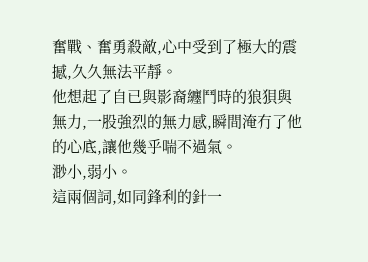奮戰、奮勇殺敵,心中受到了極大的震撼,久久無法平靜。
他想起了自已與影裔纏鬥時的狼狽與無力,一股強烈的無力感,瞬間淹冇了他的心底,讓他幾乎喘不過氣。
渺小,弱小。
這兩個詞,如同鋒利的針一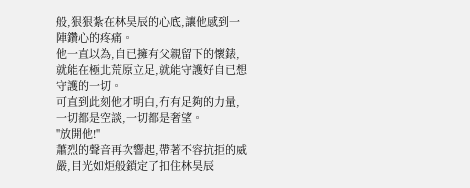般,狠狠紮在林昊辰的心底,讓他感到一陣鑽心的疼痛。
他一直以為,自已擁有父親留下的懷錶,就能在極北荒原立足,就能守護好自已想守護的一切。
可直到此刻他才明白,冇有足夠的力量,一切都是空談,一切都是奢望。
"放開他!"
蕭烈的聲音再次響起,帶著不容抗拒的威嚴,目光如炬般鎖定了扣住林昊辰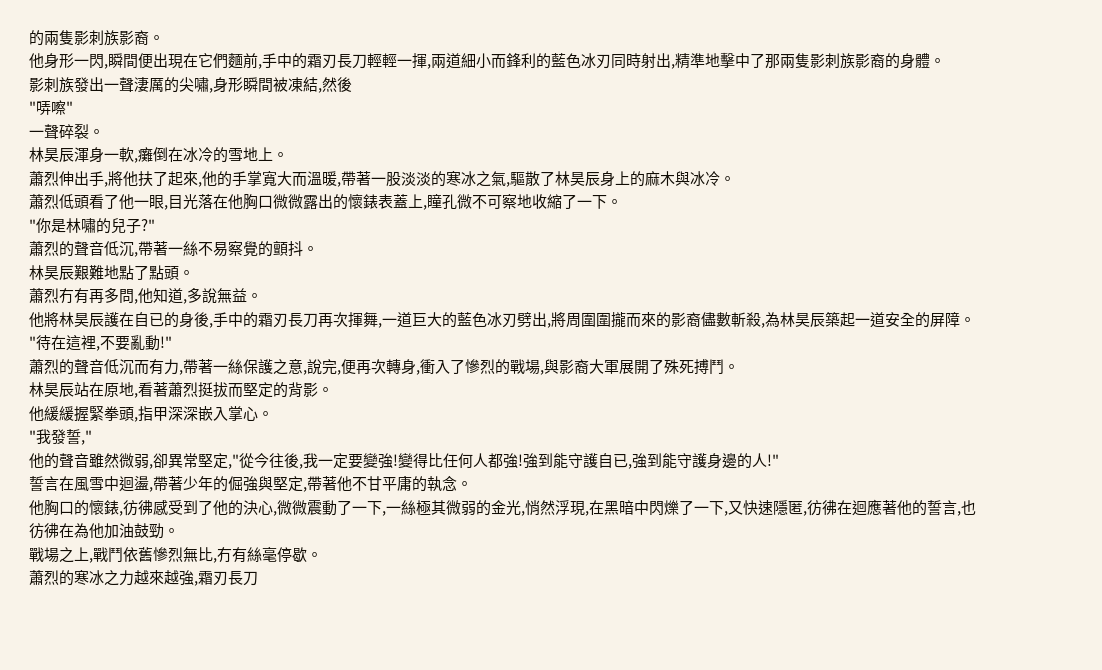的兩隻影刺族影裔。
他身形一閃,瞬間便出現在它們麵前,手中的霜刃長刀輕輕一揮,兩道細小而鋒利的藍色冰刃同時射出,精準地擊中了那兩隻影刺族影裔的身體。
影刺族發出一聲淒厲的尖嘯,身形瞬間被凍結,然後
"哢嚓"
一聲碎裂。
林昊辰渾身一軟,癱倒在冰冷的雪地上。
蕭烈伸出手,將他扶了起來,他的手掌寬大而溫暖,帶著一股淡淡的寒冰之氣,驅散了林昊辰身上的麻木與冰冷。
蕭烈低頭看了他一眼,目光落在他胸口微微露出的懷錶表蓋上,瞳孔微不可察地收縮了一下。
"你是林嘯的兒子?"
蕭烈的聲音低沉,帶著一絲不易察覺的顫抖。
林昊辰艱難地點了點頭。
蕭烈冇有再多問,他知道,多說無益。
他將林昊辰護在自已的身後,手中的霜刃長刀再次揮舞,一道巨大的藍色冰刃劈出,將周圍圍攏而來的影裔儘數斬殺,為林昊辰築起一道安全的屏障。
"待在這裡,不要亂動!"
蕭烈的聲音低沉而有力,帶著一絲保護之意,說完,便再次轉身,衝入了慘烈的戰場,與影裔大軍展開了殊死搏鬥。
林昊辰站在原地,看著蕭烈挺拔而堅定的背影。
他緩緩握緊拳頭,指甲深深嵌入掌心。
"我發誓,"
他的聲音雖然微弱,卻異常堅定,"從今往後,我一定要變強!變得比任何人都強!強到能守護自已,強到能守護身邊的人!"
誓言在風雪中迴盪,帶著少年的倔強與堅定,帶著他不甘平庸的執念。
他胸口的懷錶,彷彿感受到了他的決心,微微震動了一下,一絲極其微弱的金光,悄然浮現,在黑暗中閃爍了一下,又快速隱匿,彷彿在迴應著他的誓言,也彷彿在為他加油鼓勁。
戰場之上,戰鬥依舊慘烈無比,冇有絲毫停歇。
蕭烈的寒冰之力越來越強,霜刃長刀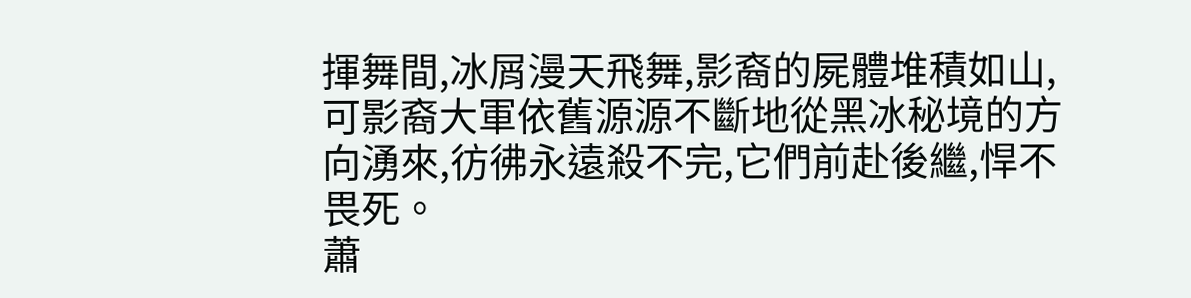揮舞間,冰屑漫天飛舞,影裔的屍體堆積如山,可影裔大軍依舊源源不斷地從黑冰秘境的方向湧來,彷彿永遠殺不完,它們前赴後繼,悍不畏死。
蕭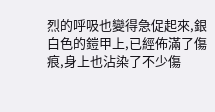烈的呼吸也變得急促起來,銀白色的鎧甲上,已經佈滿了傷痕,身上也沾染了不少傷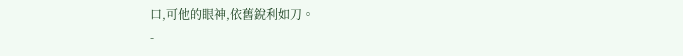口,可他的眼神,依舊銳利如刀。
-